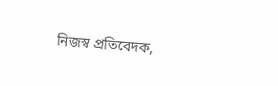নিজস্ব প্রতিবেদক,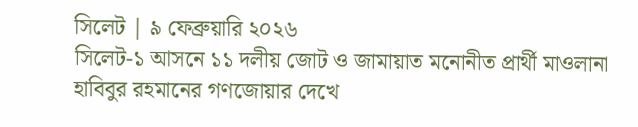সিলেট | ৯ ফেব্রুয়ারি ২০২৬
সিলেট-১ আসনে ১১ দলীয় জোট ও জামায়াত মনোনীত প্রার্থী মাওলানা হাবিবুর রহমানের গণজোয়ার দেখে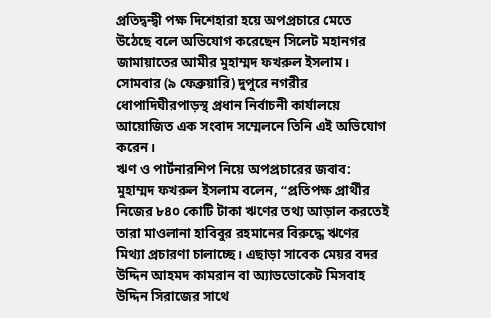প্রতিদ্বন্দ্বী পক্ষ দিশেহারা হয়ে অপপ্রচারে মেতে উঠেছে বলে অভিযোগ করেছেন সিলেট মহানগর জামায়াতের আমীর মুহাম্মদ ফখরুল ইসলাম। সোমবার (৯ ফেব্রুয়ারি) দুপুরে নগরীর ধোপাদিঘীরপাড়স্থ প্রধান নির্বাচনী কার্যালয়ে আয়োজিত এক সংবাদ সম্মেলনে তিনি এই অভিযোগ করেন।
ঋণ ও পার্টনারশিপ নিয়ে অপপ্রচারের জবাব: মুহাম্মদ ফখরুল ইসলাম বলেন, “প্রতিপক্ষ প্রার্থীর নিজের ৮৪০ কোটি টাকা ঋণের তথ্য আড়াল করতেই তারা মাওলানা হাবিবুর রহমানের বিরুদ্ধে ঋণের মিথ্যা প্রচারণা চালাচ্ছে। এছাড়া সাবেক মেয়র বদর উদ্দিন আহমদ কামরান বা অ্যাডভোকেট মিসবাহ উদ্দিন সিরাজের সাথে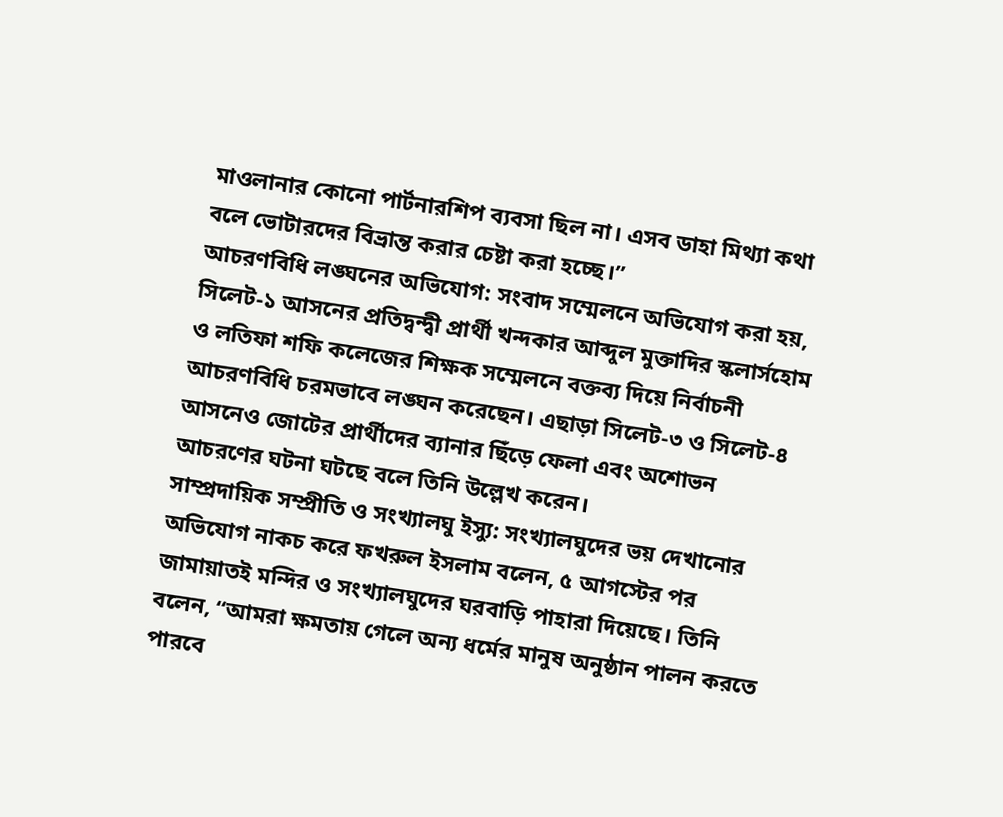মাওলানার কোনো পার্টনারশিপ ব্যবসা ছিল না। এসব ডাহা মিথ্যা কথা বলে ভোটারদের বিভ্রান্ত করার চেষ্টা করা হচ্ছে।”
আচরণবিধি লঙ্ঘনের অভিযোগ: সংবাদ সম্মেলনে অভিযোগ করা হয়, সিলেট-১ আসনের প্রতিদ্বন্দ্বী প্রার্থী খন্দকার আব্দুল মুক্তাদির স্কলার্সহোম ও লতিফা শফি কলেজের শিক্ষক সম্মেলনে বক্তব্য দিয়ে নির্বাচনী আচরণবিধি চরমভাবে লঙ্ঘন করেছেন। এছাড়া সিলেট-৩ ও সিলেট-৪ আসনেও জোটের প্রার্থীদের ব্যানার ছিঁড়ে ফেলা এবং অশোভন আচরণের ঘটনা ঘটছে বলে তিনি উল্লেখ করেন।
সাম্প্রদায়িক সম্প্রীতি ও সংখ্যালঘু ইস্যু: সংখ্যালঘুদের ভয় দেখানোর অভিযোগ নাকচ করে ফখরুল ইসলাম বলেন, ৫ আগস্টের পর জামায়াতই মন্দির ও সংখ্যালঘুদের ঘরবাড়ি পাহারা দিয়েছে। তিনি বলেন, “আমরা ক্ষমতায় গেলে অন্য ধর্মের মানুষ অনুষ্ঠান পালন করতে পারবে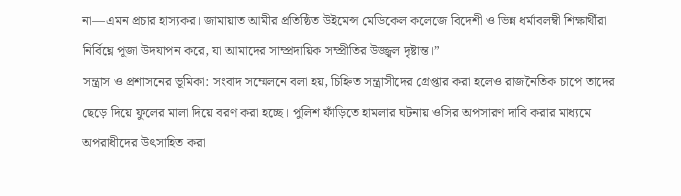না—এমন প্রচার হাস্যকর। জামায়াত আমীর প্রতিষ্ঠিত উইমেন্স মেডিকেল কলেজে বিদেশী ও ভিন্ন ধর্মাবলম্বী শিক্ষার্থীরা নির্বিঘ্নে পূজা উদযাপন করে, যা আমাদের সাম্প্রদায়িক সম্প্রীতির উজ্জ্বল দৃষ্টান্ত।”
সন্ত্রাস ও প্রশাসনের ভূমিকা: সংবাদ সম্মেলনে বলা হয়, চিহ্নিত সন্ত্রাসীদের গ্রেপ্তার করা হলেও রাজনৈতিক চাপে তাদের ছেড়ে দিয়ে ফুলের মালা দিয়ে বরণ করা হচ্ছে। পুলিশ ফাঁড়িতে হামলার ঘটনায় ওসির অপসারণ দাবি করার মাধ্যমে অপরাধীদের উৎসাহিত করা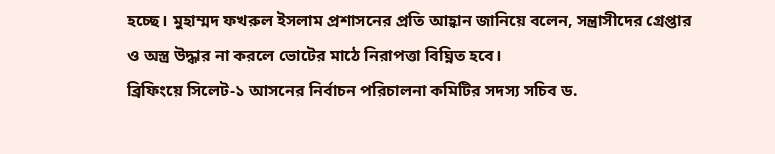হচ্ছে। মুহাম্মদ ফখরুল ইসলাম প্রশাসনের প্রতি আহ্বান জানিয়ে বলেন, সন্ত্রাসীদের গ্রেপ্তার ও অস্ত্র উদ্ধার না করলে ভোটের মাঠে নিরাপত্তা বিঘ্নিত হবে।
ব্রিফিংয়ে সিলেট-১ আসনের নির্বাচন পরিচালনা কমিটির সদস্য সচিব ড.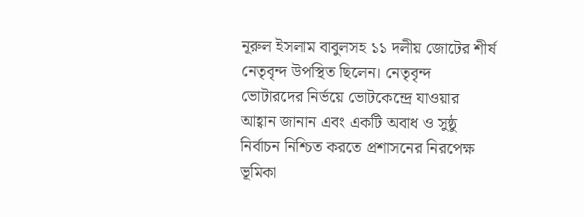নূরুল ইসলাম বাবুলসহ ১১ দলীয় জোটের শীর্ষ নেতৃবৃন্দ উপস্থিত ছিলেন। নেতৃবৃন্দ ভোটারদের নির্ভয়ে ভোটকেন্দ্রে যাওয়ার আহ্বান জানান এবং একটি অবাধ ও সুষ্ঠু নির্বাচন নিশ্চিত করতে প্রশাসনের নিরপেক্ষ ভূমিকা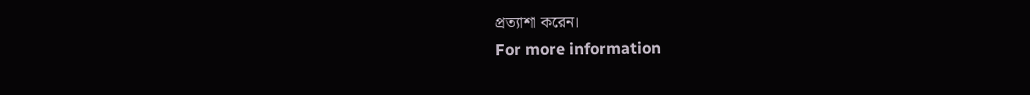প্রত্যাশা করেন।
For more information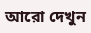আরো দেখুন